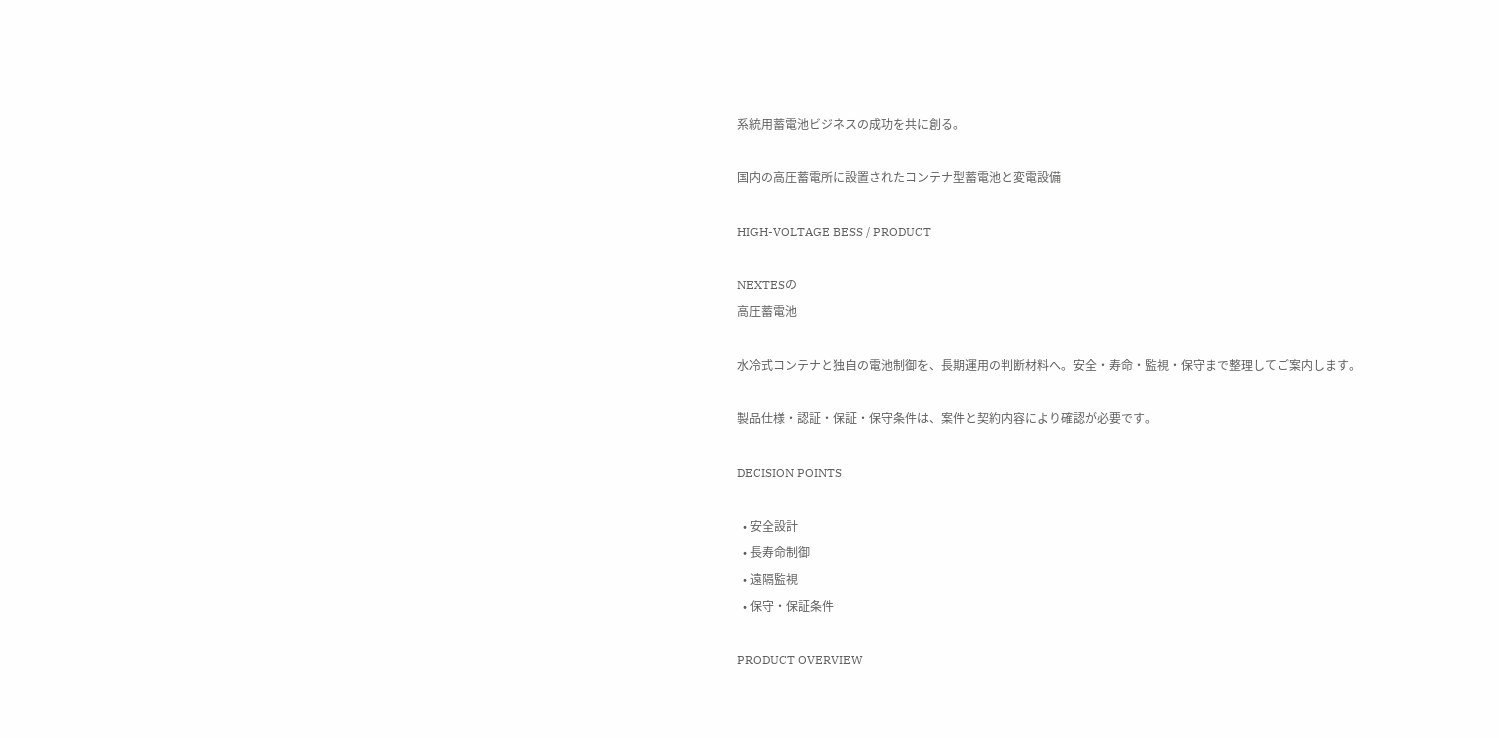系統用蓄電池ビジネスの成功を共に創る。

国内の高圧蓄電所に設置されたコンテナ型蓄電池と変電設備

HIGH-VOLTAGE BESS / PRODUCT

NEXTESの
高圧蓄電池

水冷式コンテナと独自の電池制御を、長期運用の判断材料へ。安全・寿命・監視・保守まで整理してご案内します。

製品仕様・認証・保証・保守条件は、案件と契約内容により確認が必要です。

DECISION POINTS

  • 安全設計
  • 長寿命制御
  • 遠隔監視
  • 保守・保証条件

PRODUCT OVERVIEW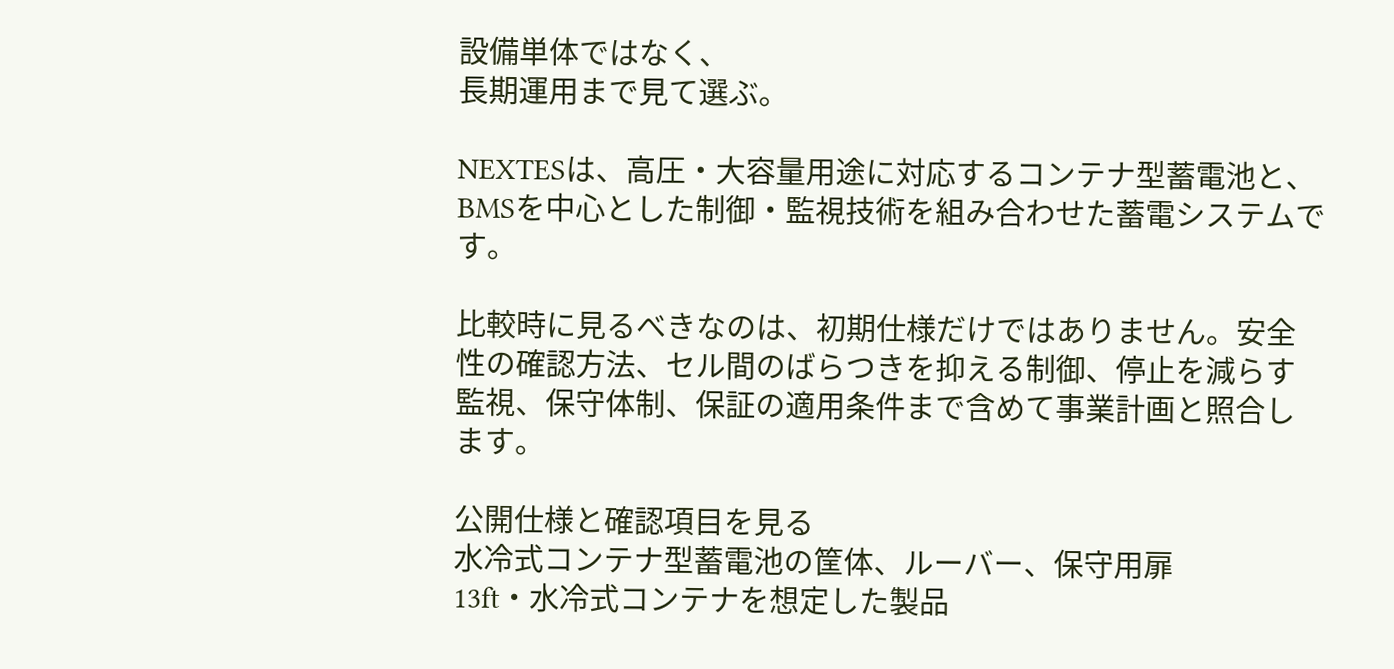設備単体ではなく、
長期運用まで見て選ぶ。

NEXTESは、高圧・大容量用途に対応するコンテナ型蓄電池と、BMSを中心とした制御・監視技術を組み合わせた蓄電システムです。

比較時に見るべきなのは、初期仕様だけではありません。安全性の確認方法、セル間のばらつきを抑える制御、停止を減らす監視、保守体制、保証の適用条件まで含めて事業計画と照合します。

公開仕様と確認項目を見る
水冷式コンテナ型蓄電池の筐体、ルーバー、保守用扉
13ft・水冷式コンテナを想定した製品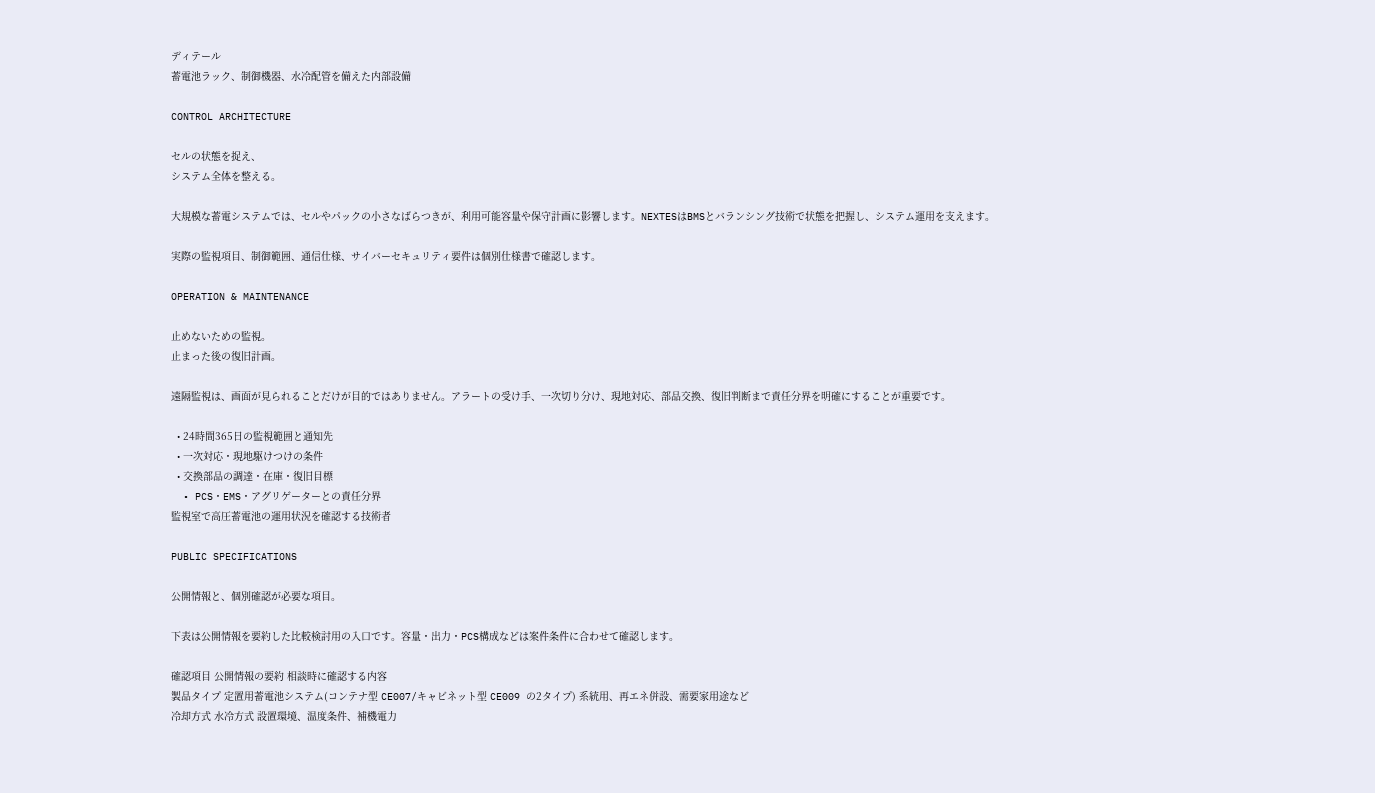ディテール
蓄電池ラック、制御機器、水冷配管を備えた内部設備

CONTROL ARCHITECTURE

セルの状態を捉え、
システム全体を整える。

大規模な蓄電システムでは、セルやパックの小さなばらつきが、利用可能容量や保守計画に影響します。NEXTESはBMSとバランシング技術で状態を把握し、システム運用を支えます。

実際の監視項目、制御範囲、通信仕様、サイバーセキュリティ要件は個別仕様書で確認します。

OPERATION & MAINTENANCE

止めないための監視。
止まった後の復旧計画。

遠隔監視は、画面が見られることだけが目的ではありません。アラートの受け手、一次切り分け、現地対応、部品交換、復旧判断まで責任分界を明確にすることが重要です。

  • 24時間365日の監視範囲と通知先
  • 一次対応・現地駆けつけの条件
  • 交換部品の調達・在庫・復旧目標
  • PCS・EMS・アグリゲーターとの責任分界
監視室で高圧蓄電池の運用状況を確認する技術者

PUBLIC SPECIFICATIONS

公開情報と、個別確認が必要な項目。

下表は公開情報を要約した比較検討用の入口です。容量・出力・PCS構成などは案件条件に合わせて確認します。

確認項目 公開情報の要約 相談時に確認する内容
製品タイプ 定置用蓄電池システム(コンテナ型 CE007/キャビネット型 CE009 の2タイプ) 系統用、再エネ併設、需要家用途など
冷却方式 水冷方式 設置環境、温度条件、補機電力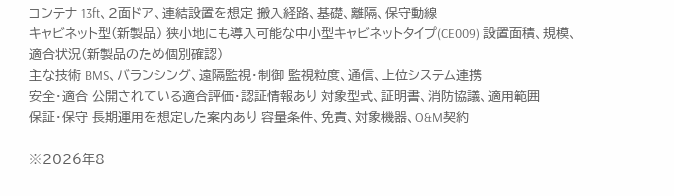コンテナ 13ft、2面ドア、連結設置を想定 搬入経路、基礎、離隔、保守動線
キャビネット型(新製品) 狭小地にも導入可能な中小型キャビネットタイプ(CE009) 設置面積、規模、適合状況(新製品のため個別確認)
主な技術 BMS、バランシング、遠隔監視・制御 監視粒度、通信、上位システム連携
安全・適合 公開されている適合評価・認証情報あり 対象型式、証明書、消防協議、適用範囲
保証・保守 長期運用を想定した案内あり 容量条件、免責、対象機器、O&M契約

※2026年8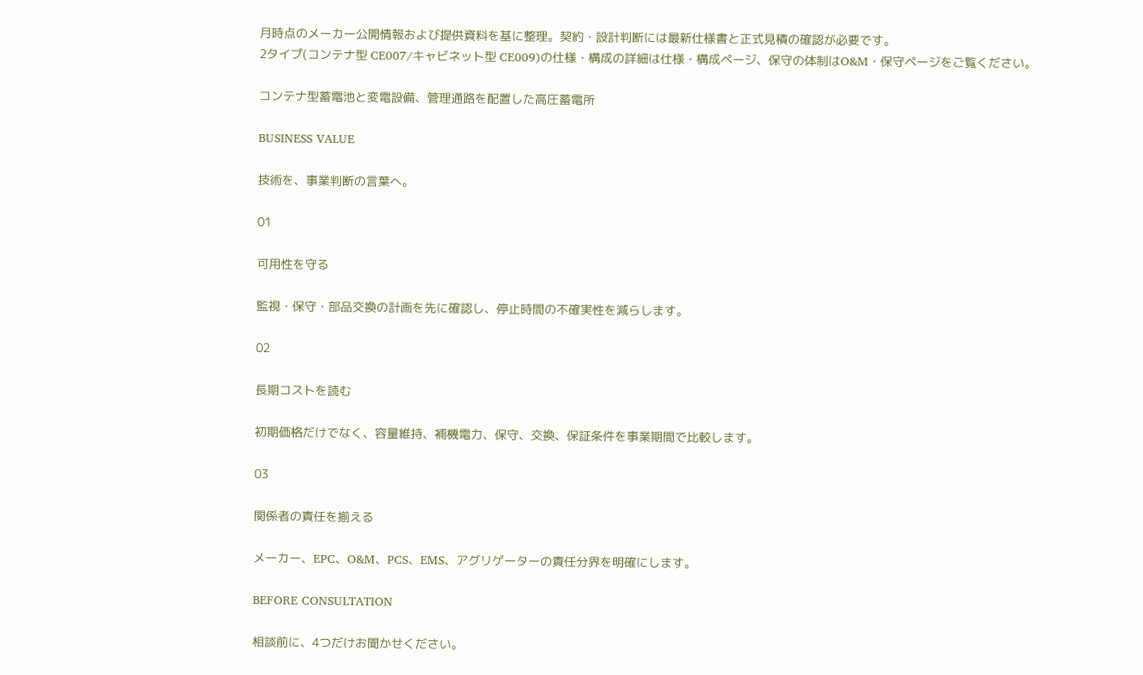月時点のメーカー公開情報および提供資料を基に整理。契約・設計判断には最新仕様書と正式見積の確認が必要です。
2タイプ(コンテナ型 CE007/キャビネット型 CE009)の仕様・構成の詳細は仕様・構成ページ、保守の体制はO&M・保守ページをご覧ください。

コンテナ型蓄電池と変電設備、管理通路を配置した高圧蓄電所

BUSINESS VALUE

技術を、事業判断の言葉へ。

01

可用性を守る

監視・保守・部品交換の計画を先に確認し、停止時間の不確実性を減らします。

02

長期コストを読む

初期価格だけでなく、容量維持、補機電力、保守、交換、保証条件を事業期間で比較します。

03

関係者の責任を揃える

メーカー、EPC、O&M、PCS、EMS、アグリゲーターの責任分界を明確にします。

BEFORE CONSULTATION

相談前に、4つだけお聞かせください。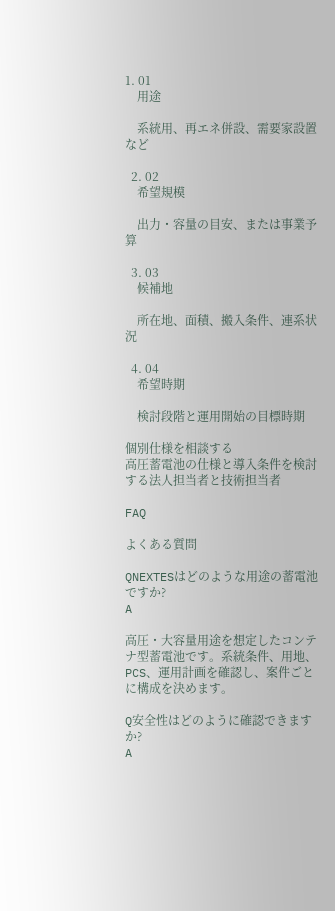1. 01
    用途

    系統用、再エネ併設、需要家設置など

  2. 02
    希望規模

    出力・容量の目安、または事業予算

  3. 03
    候補地

    所在地、面積、搬入条件、連系状況

  4. 04
    希望時期

    検討段階と運用開始の目標時期

個別仕様を相談する
高圧蓄電池の仕様と導入条件を検討する法人担当者と技術担当者

FAQ

よくある質問

QNEXTESはどのような用途の蓄電池ですか?
A

高圧・大容量用途を想定したコンテナ型蓄電池です。系統条件、用地、PCS、運用計画を確認し、案件ごとに構成を決めます。

Q安全性はどのように確認できますか?
A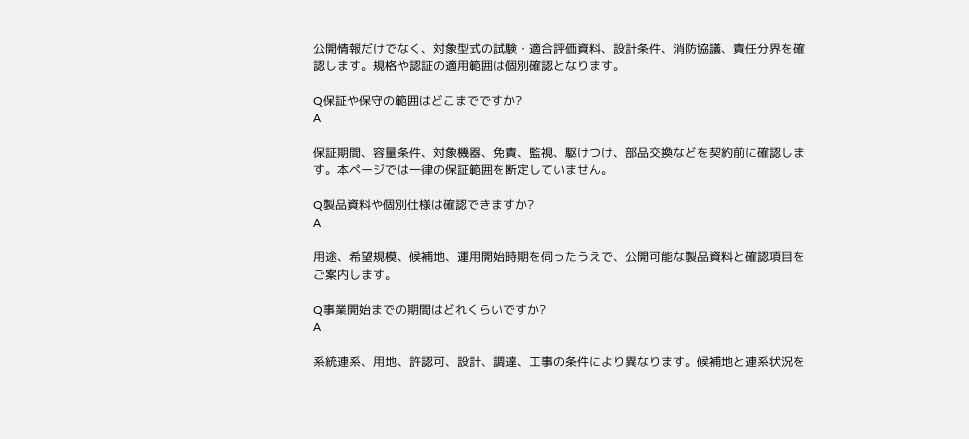公開情報だけでなく、対象型式の試験・適合評価資料、設計条件、消防協議、責任分界を確認します。規格や認証の適用範囲は個別確認となります。

Q保証や保守の範囲はどこまでですか?
A

保証期間、容量条件、対象機器、免責、監視、駆けつけ、部品交換などを契約前に確認します。本ページでは一律の保証範囲を断定していません。

Q製品資料や個別仕様は確認できますか?
A

用途、希望規模、候補地、運用開始時期を伺ったうえで、公開可能な製品資料と確認項目をご案内します。

Q事業開始までの期間はどれくらいですか?
A

系統連系、用地、許認可、設計、調達、工事の条件により異なります。候補地と連系状況を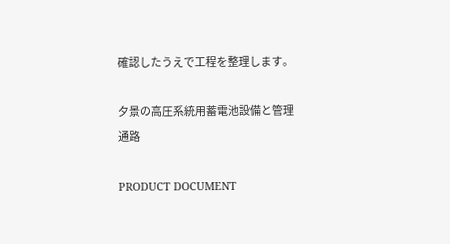確認したうえで工程を整理します。

夕景の高圧系統用蓄電池設備と管理通路

PRODUCT DOCUMENT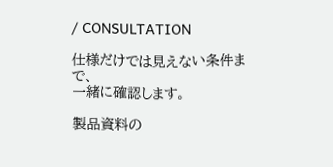/ CONSULTATION

仕様だけでは見えない条件まで、
一緒に確認します。

製品資料の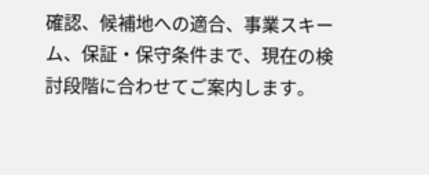確認、候補地への適合、事業スキーム、保証・保守条件まで、現在の検討段階に合わせてご案内します。